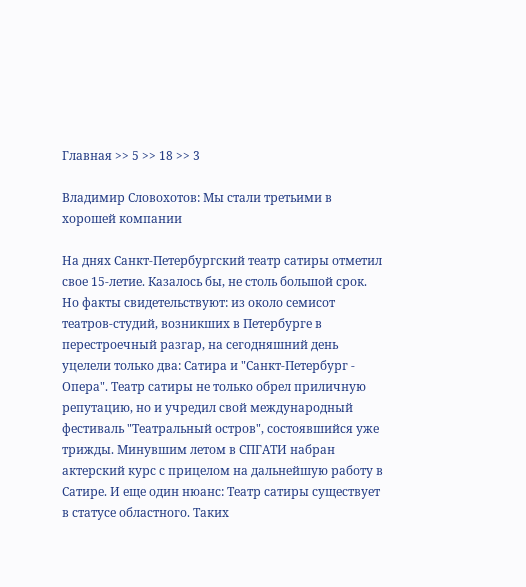Главная >> 5 >> 18 >> 3

Владимир Словохотов: Мы стали третьими в хорошей компании

На днях Санкт-Петербургский театр сатиры отметил свое 15-летие. Казалось бы, не столь большой срок. Но факты свидетельствуют: из около семисот театров-студий, возникших в Петербурге в перестроечный разгар, на сегодняшний день уцелели только два: Сатира и "Санкт-Петербург - Опера". Театр сатиры не только обрел приличную репутацию, но и учредил свой международный фестиваль "Театральный остров", состоявшийся уже трижды. Минувшим летом в СПГАТИ набран актерский курс с прицелом на дальнейшую работу в Сатире. И еще один нюанс: Театр сатиры существует в статусе областного. Таких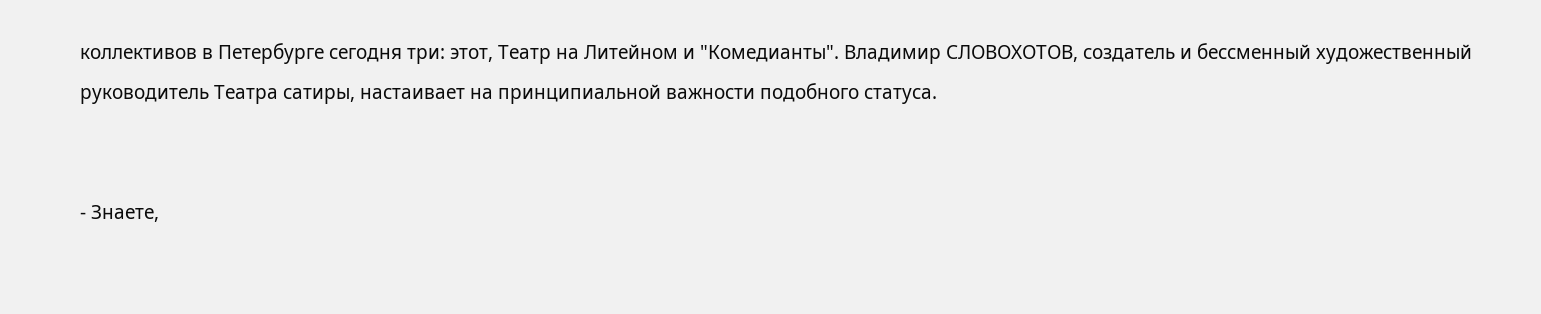коллективов в Петербурге сегодня три: этот, Театр на Литейном и "Комедианты". Владимир СЛОВОХОТОВ, создатель и бессменный художественный руководитель Театра сатиры, настаивает на принципиальной важности подобного статуса.


- Знаете,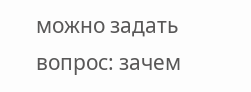можно задать вопрос: зачем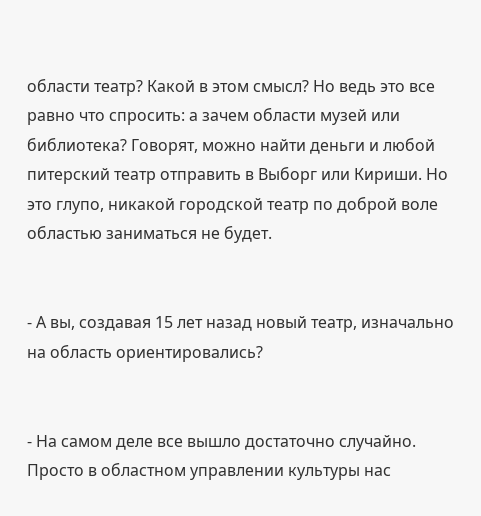области театр? Какой в этом смысл? Но ведь это все равно что спросить: а зачем области музей или библиотека? Говорят, можно найти деньги и любой питерский театр отправить в Выборг или Кириши. Но это глупо, никакой городской театр по доброй воле областью заниматься не будет.


- А вы, создавая 15 лет назад новый театр, изначально на область ориентировались?


- На самом деле все вышло достаточно случайно. Просто в областном управлении культуры нас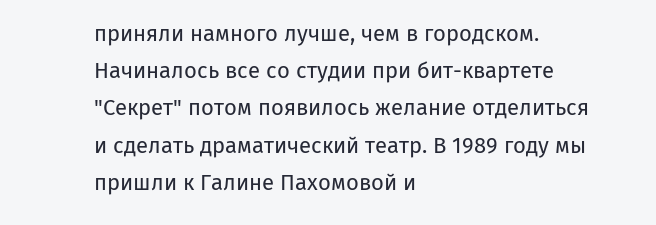приняли намного лучше, чем в городском. Начиналось все со студии при бит-квартете "Секрет" потом появилось желание отделиться и сделать драматический театр. В 1989 году мы пришли к Галине Пахомовой и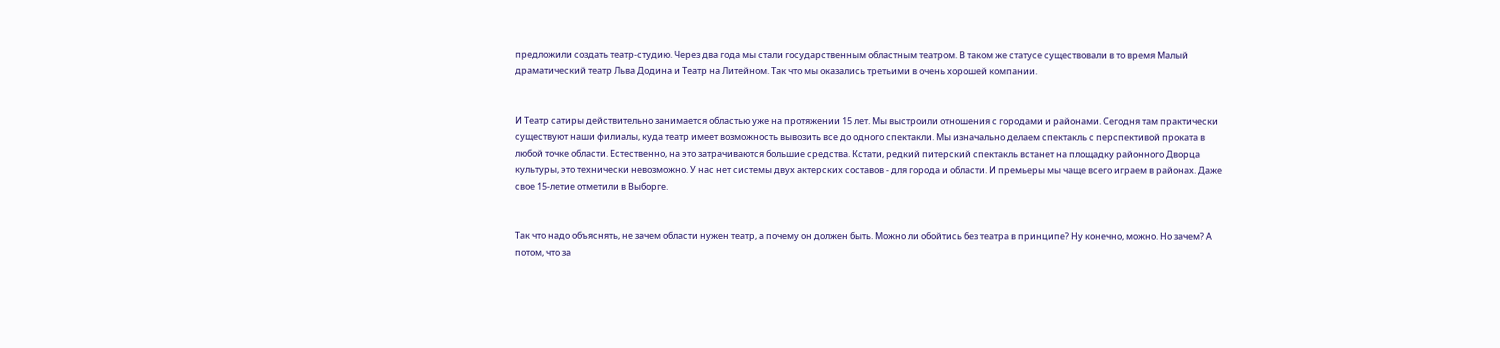предложили создать театр-студию. Через два года мы стали государственным областным театром. В таком же статусе существовали в то время Малый драматический театр Льва Додина и Театр на Литейном. Так что мы оказались третьими в очень хорошей компании.


И Театр сатиры действительно занимается областью уже на протяжении 15 лет. Мы выстроили отношения с городами и районами. Сегодня там практически существуют наши филиалы, куда театр имеет возможность вывозить все до одного спектакли. Мы изначально делаем спектакль с перспективой проката в любой точке области. Естественно, на это затрачиваются большие средства. Кстати, редкий питерский спектакль встанет на площадку районного Дворца культуры, это технически невозможно. У нас нет системы двух актерских составов - для города и области. И премьеры мы чаще всего играем в районах. Даже свое 15-летие отметили в Выборге.


Так что надо объяснять, не зачем области нужен театр, а почему он должен быть. Можно ли обойтись без театра в принципе? Ну конечно, можно. Но зачем? А потом, что за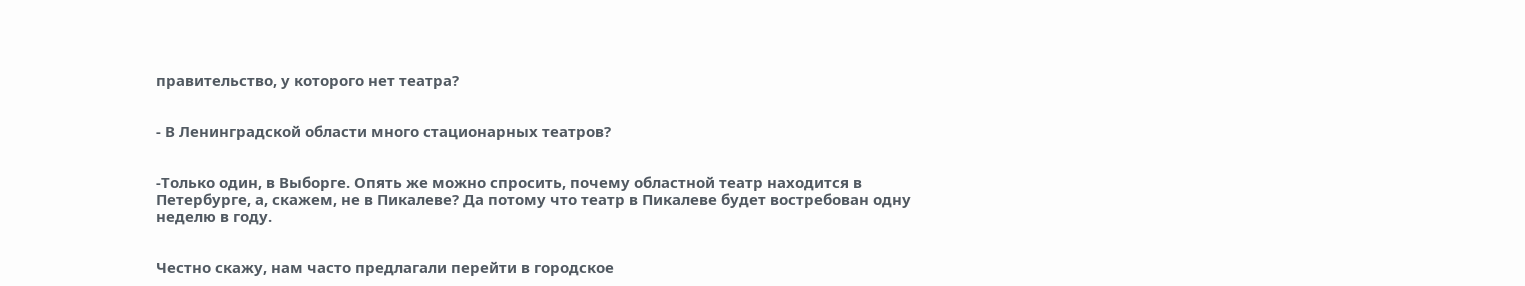правительство, у которого нет театра?


- В Ленинградской области много стационарных театров?


-Только один, в Выборге. Опять же можно спросить, почему областной театр находится в Петербурге, а, скажем, не в Пикалеве? Да потому что театр в Пикалеве будет востребован одну неделю в году.


Честно скажу, нам часто предлагали перейти в городское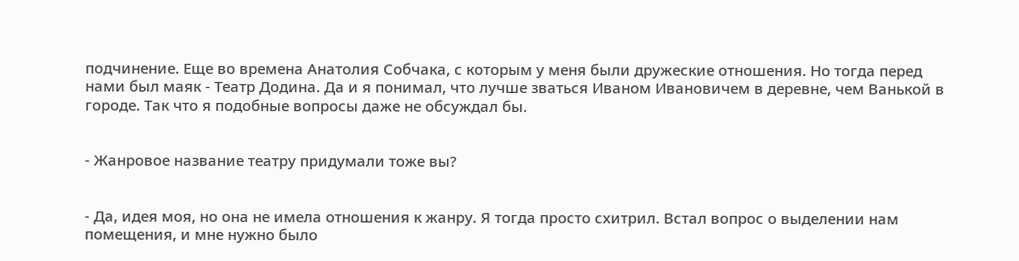подчинение. Еще во времена Анатолия Собчака, с которым у меня были дружеские отношения. Но тогда перед нами был маяк - Театр Додина. Да и я понимал, что лучше зваться Иваном Ивановичем в деревне, чем Ванькой в городе. Так что я подобные вопросы даже не обсуждал бы.


- Жанровое название театру придумали тоже вы?


- Да, идея моя, но она не имела отношения к жанру. Я тогда просто схитрил. Встал вопрос о выделении нам помещения, и мне нужно было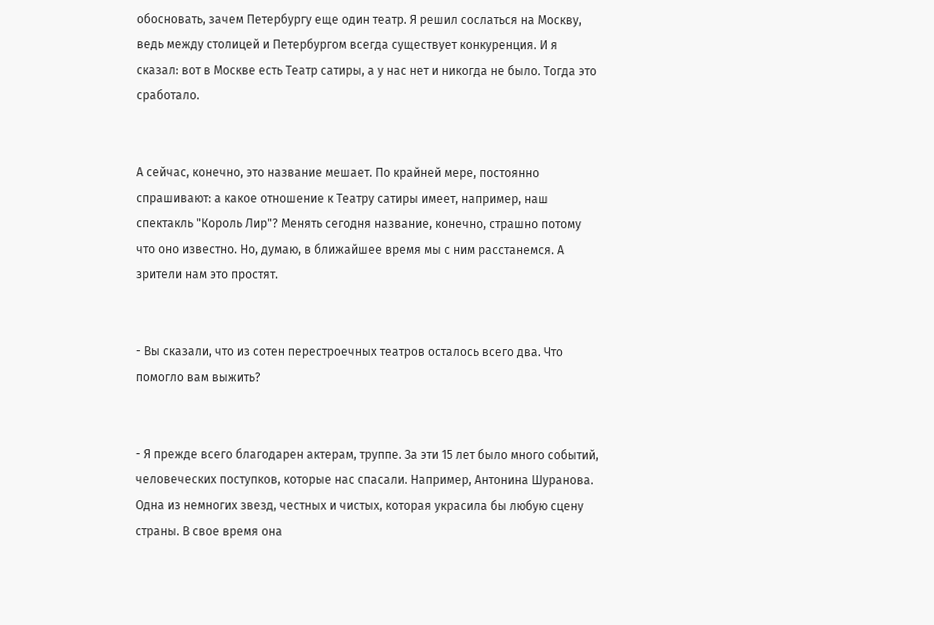обосновать, зачем Петербургу еще один театр. Я решил сослаться на Москву, ведь между столицей и Петербургом всегда существует конкуренция. И я сказал: вот в Москве есть Театр сатиры, а у нас нет и никогда не было. Тогда это сработало.


А сейчас, конечно, это название мешает. По крайней мере, постоянно спрашивают: а какое отношение к Театру сатиры имеет, например, наш спектакль "Король Лир"? Менять сегодня название, конечно, страшно потому что оно известно. Но, думаю, в ближайшее время мы с ним расстанемся. А зрители нам это простят.


- Вы сказали, что из сотен перестроечных театров осталось всего два. Что помогло вам выжить?


- Я прежде всего благодарен актерам, труппе. За эти 15 лет было много событий, человеческих поступков, которые нас спасали. Например, Антонина Шуранова. Одна из немногих звезд, честных и чистых, которая украсила бы любую сцену страны. В свое время она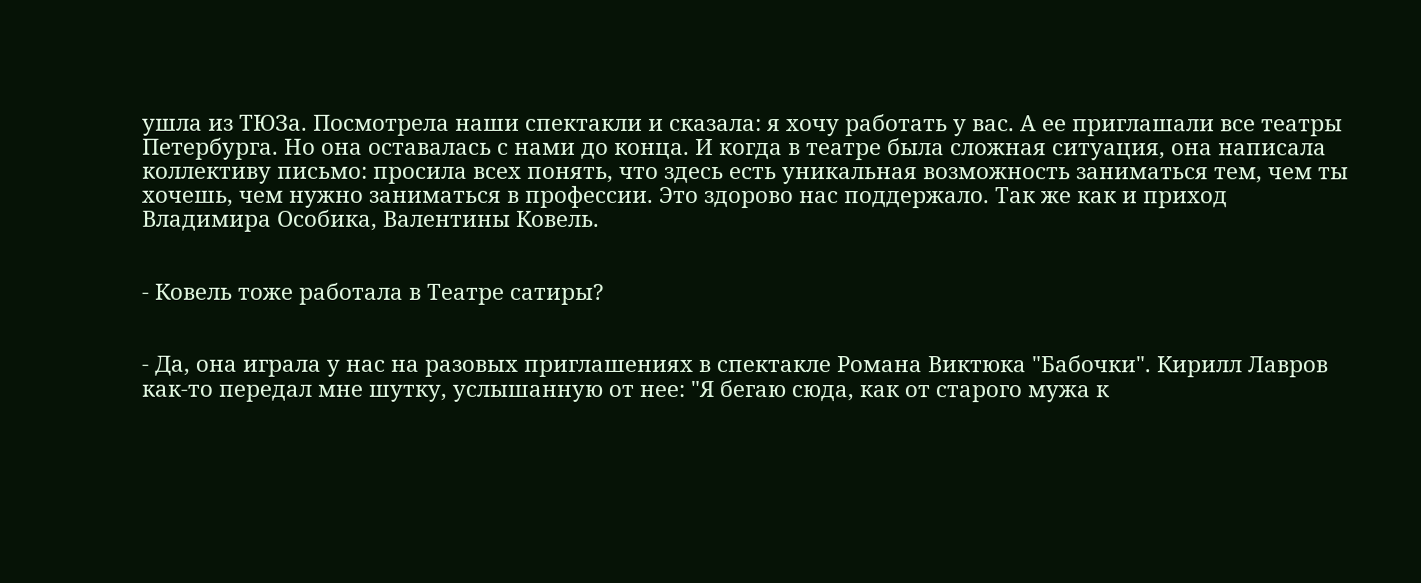ушла из ТЮЗа. Посмотрела наши спектакли и сказала: я хочу работать у вас. А ее приглашали все театры Петербурга. Но она оставалась с нами до конца. И когда в театре была сложная ситуация, она написала коллективу письмо: просила всех понять, что здесь есть уникальная возможность заниматься тем, чем ты хочешь, чем нужно заниматься в профессии. Это здорово нас поддержало. Так же как и приход Владимира Особика, Валентины Ковель.


- Ковель тоже работала в Театре сатиры?


- Да, она играла у нас на разовых приглашениях в спектакле Романа Виктюка "Бабочки". Кирилл Лавров как-то передал мне шутку, услышанную от нее: "Я бегаю сюда, как от старого мужа к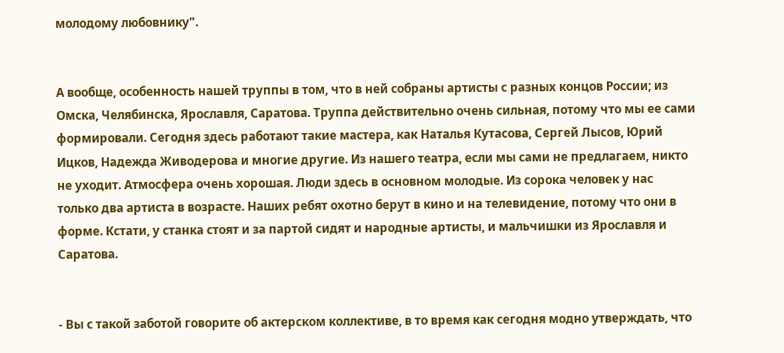молодому любовнику".


А вообще, особенность нашей труппы в том, что в ней собраны артисты с разных концов России; из Омска, Челябинска, Ярославля, Саратова. Труппа действительно очень сильная, потому что мы ее сами формировали. Сегодня здесь работают такие мастера, как Наталья Кутасова, Сергей Лысов, Юрий Ицков, Надежда Живодерова и многие другие. Из нашего театра, если мы сами не предлагаем, никто не уходит. Атмосфера очень хорошая. Люди здесь в основном молодые. Из сорока человек у нас только два артиста в возрасте. Наших ребят охотно берут в кино и на телевидение, потому что они в форме. Кстати, у станка стоят и за партой сидят и народные артисты, и мальчишки из Ярославля и Саратова.


- Вы с такой заботой говорите об актерском коллективе, в то время как сегодня модно утверждать, что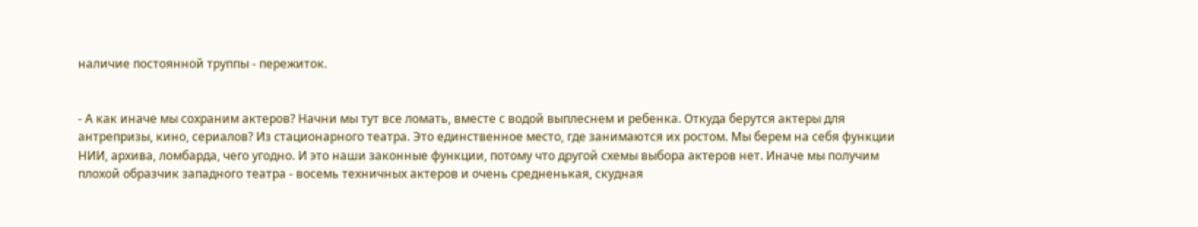наличие постоянной труппы - пережиток.


- А как иначе мы сохраним актеров? Начни мы тут все ломать, вместе с водой выплеснем и ребенка. Откуда берутся актеры для антрепризы, кино, сериалов? Из стационарного театра. Это единственное место, где занимаются их ростом. Мы берем на себя функции НИИ, архива, ломбарда, чего угодно. И это наши законные функции, потому что другой схемы выбора актеров нет. Иначе мы получим плохой образчик западного театра - восемь техничных актеров и очень средненькая, скудная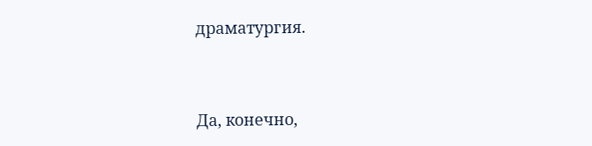драматургия.


Да, конечно,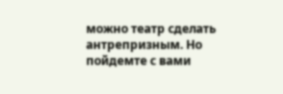можно театр сделать антрепризным. Но пойдемте с вами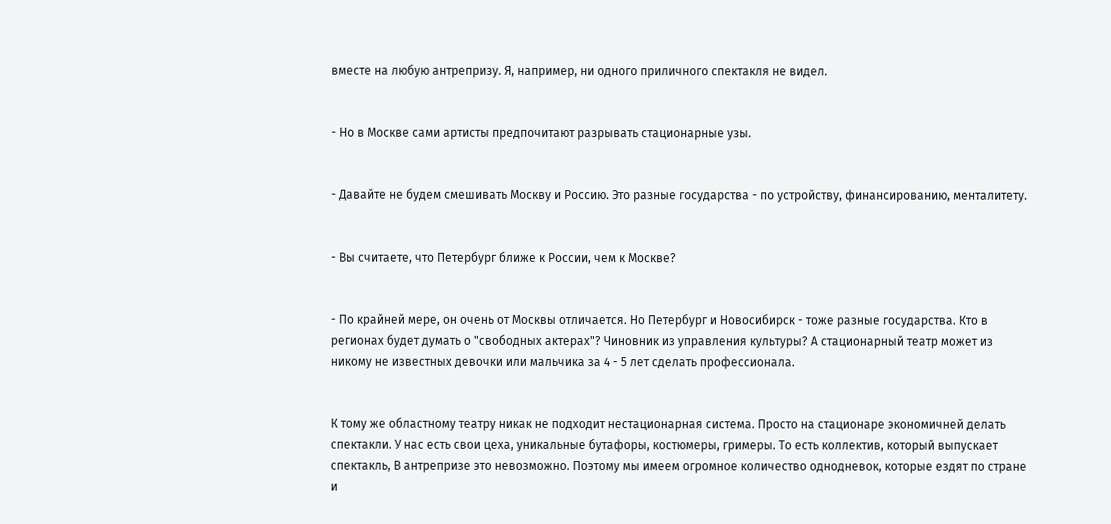вместе на любую антрепризу. Я, например, ни одного приличного спектакля не видел.


- Но в Москве сами артисты предпочитают разрывать стационарные узы.


- Давайте не будем смешивать Москву и Россию. Это разные государства - по устройству, финансированию, менталитету.


- Вы считаете, что Петербург ближе к России, чем к Москве?


- По крайней мере, он очень от Москвы отличается. Но Петербург и Новосибирск - тоже разные государства. Кто в регионах будет думать о "свободных актерах"? Чиновник из управления культуры? А стационарный театр может из никому не известных девочки или мальчика за 4 - 5 лет сделать профессионала.


К тому же областному театру никак не подходит нестационарная система. Просто на стационаре экономичней делать спектакли. У нас есть свои цеха, уникальные бутафоры, костюмеры, гримеры. То есть коллектив, который выпускает спектакль, В антрепризе это невозможно. Поэтому мы имеем огромное количество однодневок, которые ездят по стране и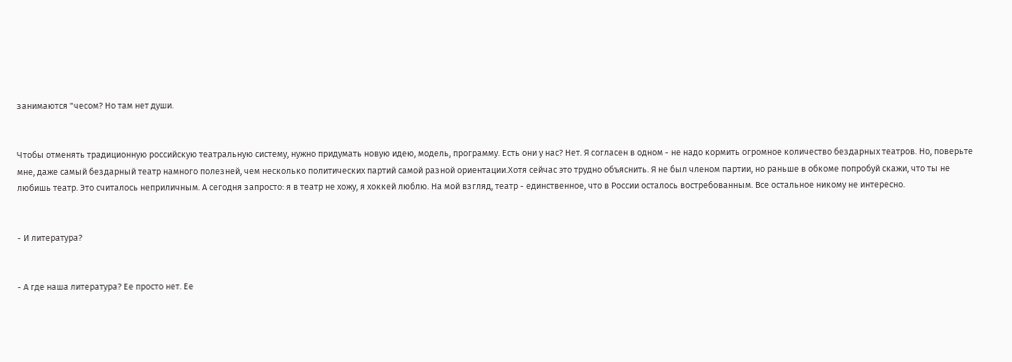занимаются "чесом? Но там нет души.


Чтобы отменять традиционную российскую театральную систему, нужно придумать новую идею, модель, программу. Есть они у нас? Нет. Я согласен в одном - не надо кормить огромное количество бездарных театров. Но, поверьте мне, даже самый бездарный театр намного полезней, чем несколько политических партий самой разной ориентации.Хотя сейчас это трудно объяснить. Я не был членом партии, но раньше в обкоме попробуй скажи, что ты не любишь театр. Это считалось неприличным. А сегодня запросто: я в театр не хожу, я хоккей люблю. На мой взгляд, театр - единственное, что в России осталось востребованным. Все остальное никому не интересно.


- И литература?


- А где наша литература? Ее просто нет. Ее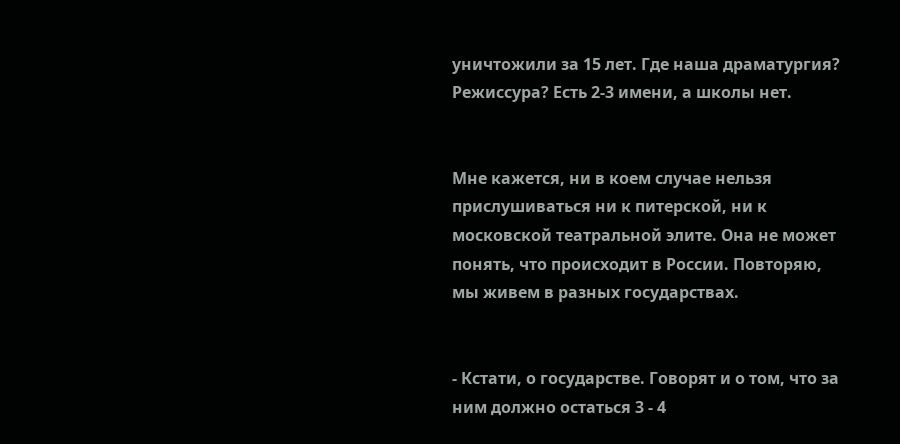уничтожили за 15 лет. Где наша драматургия? Режиссура? Есть 2-3 имени, а школы нет.


Мне кажется, ни в коем случае нельзя прислушиваться ни к питерской, ни к московской театральной элите. Она не может понять, что происходит в России. Повторяю, мы живем в разных государствах.


- Кстати, о государстве. Говорят и о том, что за ним должно остаться 3 - 4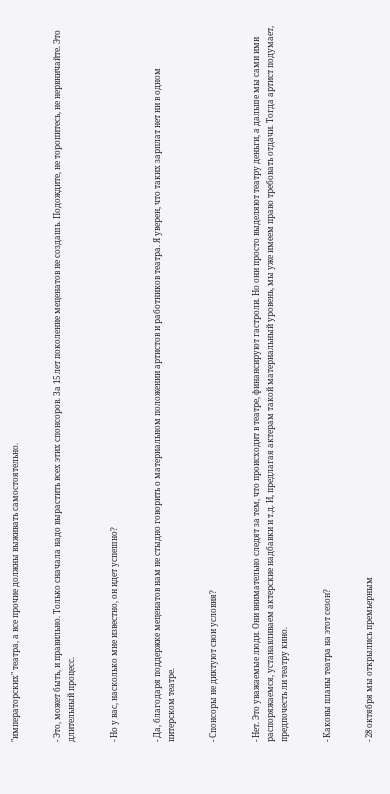"императорских" театра, а все прочие должны выживать самостоятельно.


- Это, может быть, и правильно. Только сначала надо вырастить всех этих спонсоров. За 15 лет поколение меценатов не создашь. Подождите, не торопитесь, не нервничайте. Это длительный процесс.


- Но у вас, насколько мне известно, он идет успешно?


- Да, благодаря поддержке меценатов нам не стыдно говорить о материальном положении артистов и работников театра. Я уверен, что таких зарплат нет ни в одном питерском театре.


- Спонсоры не диктуют свои условия?


- Нет. Это уважаемые люди. Они внимательно следят за тем, что происходит в театре, финансируют гастроли. Но они просто выделяют театру деньги, а дальше мы сами ими распоряжаемся, устанавливаем актерские надбавки и т.д. И, предлагая актерам такой материальный уровень, мы уже имеем право требовать отдачи. Тогда артист подумает, предпочесть ли театру кино.


- Каковы планы театра на этот сезон?


- 28 октября мы открылись премьерным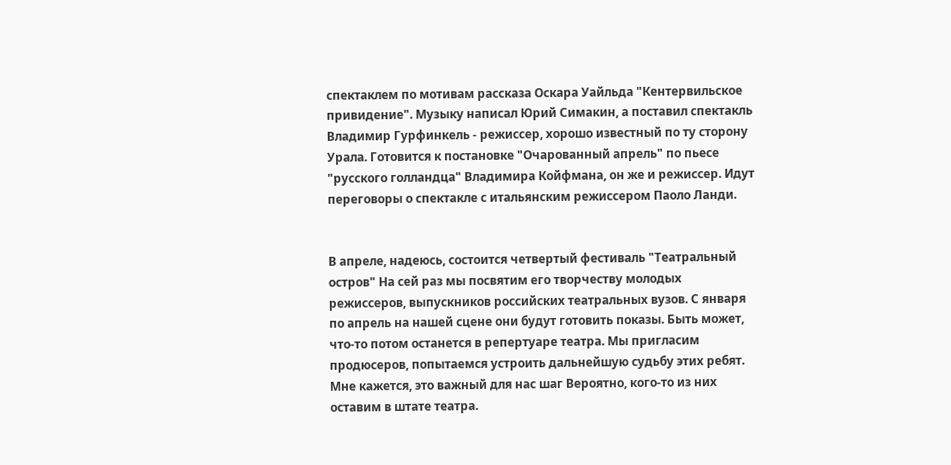спектаклем по мотивам рассказа Оскара Уайльда "Кентервильское привидение". Музыку написал Юрий Симакин, а поставил спектакль Владимир Гурфинкель - режиссер, хорошо известный по ту сторону Урала. Готовится к постановке "Очарованный апрель" по пьесе "русского голландца" Владимира Койфмана, он же и режиссер. Идут переговоры о спектакле с итальянским режиссером Паоло Ланди.


В апреле, надеюсь, состоится четвертый фестиваль "Театральный остров" На сей раз мы посвятим его творчеству молодых режиссеров, выпускников российских театральных вузов. С января по апрель на нашей сцене они будут готовить показы. Быть может, что-то потом останется в репертуаре театра. Мы пригласим продюсеров, попытаемся устроить дальнейшую судьбу этих ребят. Мне кажется, это важный для нас шаг Вероятно, кого-то из них оставим в штате театра.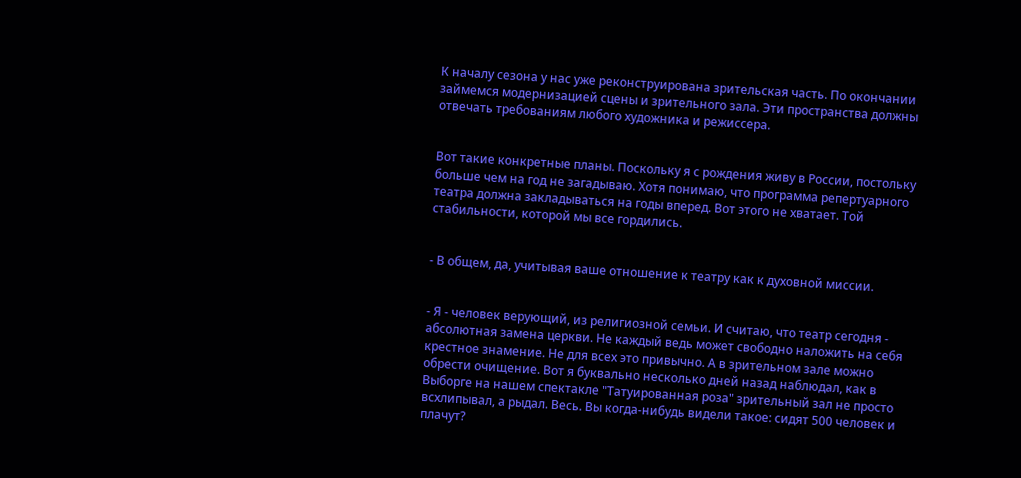К началу сезона у нас уже реконструирована зрительская часть. По окончании займемся модернизацией сцены и зрительного зала. Эти пространства должны отвечать требованиям любого художника и режиссера.


Вот такие конкретные планы. Поскольку я с рождения живу в России, постольку больше чем на год не загадываю. Хотя понимаю, что программа репертуарного театра должна закладываться на годы вперед. Вот этого не хватает. Той стабильности, которой мы все гордились.


- В общем, да, учитывая ваше отношение к театру как к духовной миссии.


- Я - человек верующий, из религиозной семьи. И считаю, что театр сегодня - абсолютная замена церкви. Не каждый ведь может свободно наложить на себя крестное знамение. Не для всех это привычно. А в зрительном зале можно обрести очищение. Вот я буквально несколько дней назад наблюдал, как в Выборге на нашем спектакле "Татуированная роза" зрительный зал не просто всхлипывал, а рыдал. Весь. Вы когда-нибудь видели такое: сидят 500 человек и плачут?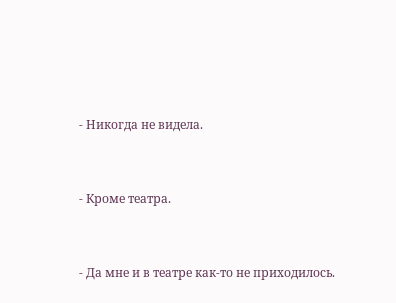- Никогда не видела.


- Кроме театра.


- Да мне и в театре как-то не приходилось.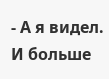- А я видел. И больше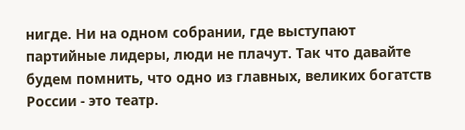нигде. Ни на одном собрании, где выступают партийные лидеры, люди не плачут. Так что давайте будем помнить, что одно из главных, великих богатств России - это театр.